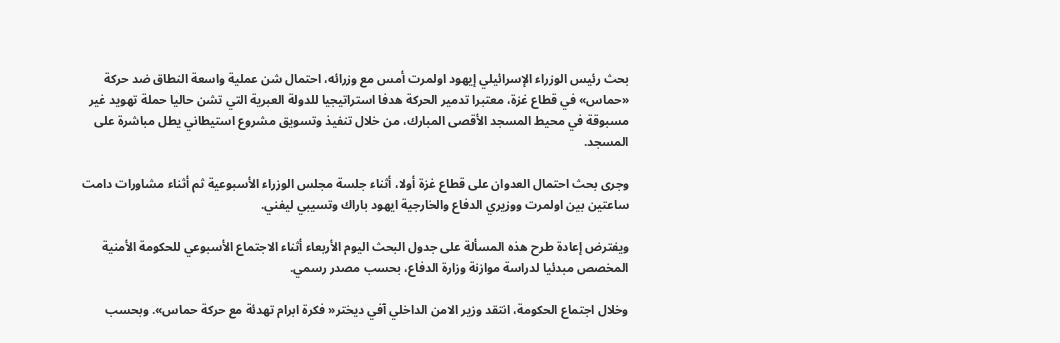بحث رئيس الوزراء الإسرائيلي إيهود اولمرت أمس مع وزرائه، احتمال شن عملية واسعة النطاق ضد حركة «حماس» في قطاع غزة، معتبرا تدمير الحركة هدفا استراتيجيا للدولة العبرية التي تشن حاليا حملة تهويد غير مسبوقة في محيط المسجد الأقصى المبارك، من خلال تنفيذ وتسويق مشروع استيطاني يطل مباشرة على المسجد.

وجرى بحث احتمال العدوان على قطاع غزة أولا، أثناء جلسة مجلس الوزراء الأسبوعية ثم أثناء مشاورات دامت ساعتين بين اولمرت ووزيري الدفاع والخارجية ايهود باراك وتسيبي ليفني.

ويفترض إعادة طرح هذه المسألة على جدول البحث اليوم الأربعاء أثناء الاجتماع الأسبوعي للحكومة الأمنية المخصص مبدئيا لدراسة موازنة وزارة الدفاع، بحسب مصدر رسمي.

وخلال اجتماع الحكومة، انتقد وزير الامن الداخلي آفي ديختر« فكرة ابرام تهدئة مع حركة حماس». وبحسب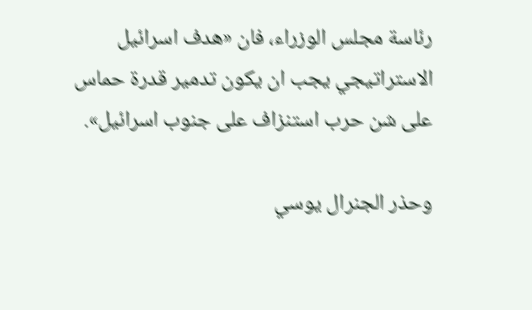رئاسة مجلس الوزراء، فان «هدف اسرائيل الاستراتيجي يجب ان يكون تدمير قدرة حماس على شن حرب استنزاف على جنوب اسرائيل».

وحذر الجنرال يوسي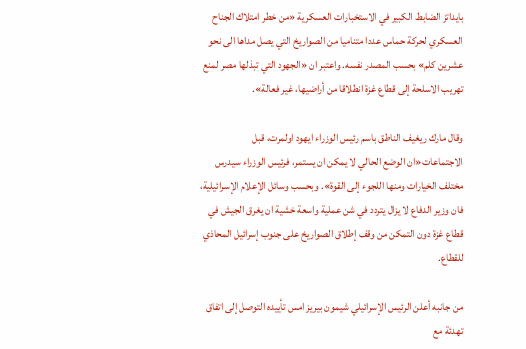بايداتز الضابط الكبير في الاستخبارات العسكرية «من خطر امتلاك الجناح العسكري لحركة حماس عددا متناميا من الصواريخ التي يصل مداها الى نحو عشرين كلم» بحسب المصدر نفسه. واعتبر ان «الجهود التي تبذلها مصر لمنع تهريب الاسلحة إلى قطاع غزة انطلاقا من أراضيها، غير فعالة».

وقال مارك ريغيف الناطق باسم رئيس الوزراء ايهود اولمرت، قبل الاجتماعات«ان الوضع الحالي لا يمكن ان يستمر، فرئيس الوزراء سيدرس مختلف الخيارات ومنها اللجوء إلى القوة». وبحسب وسائل الإعلام الإسرائيلية، فان وزير الدفاع لا يزال يتردد في شن عملية واسعة خشية ان يغرق الجيش في قطاع غزة دون التمكن من وقف إطلاق الصواريخ على جنوب إسرائيل المحاذي للقطاع.

من جانبه أعلن الرئيس الإسرائيلي شيمون بيريز امس تأييده التوصل إلى اتفاق تهدئة مع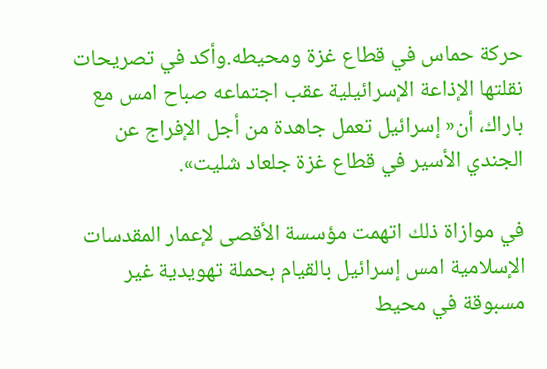حركة حماس في قطاع غزة ومحيطه.وأكد في تصريحات نقلتها الإذاعة الإسرائيلية عقب اجتماعه صباح امس مع باراك، أن« إسرائيل تعمل جاهدة من أجل الإفراج عن الجندي الأسير في قطاع غزة جلعاد شليت».

في موازاة ذلك اتهمت مؤسسة الأقصى لإعمار المقدسات الإسلامية امس إسرائيل بالقيام بحملة تهويدية غير مسبوقة في محيط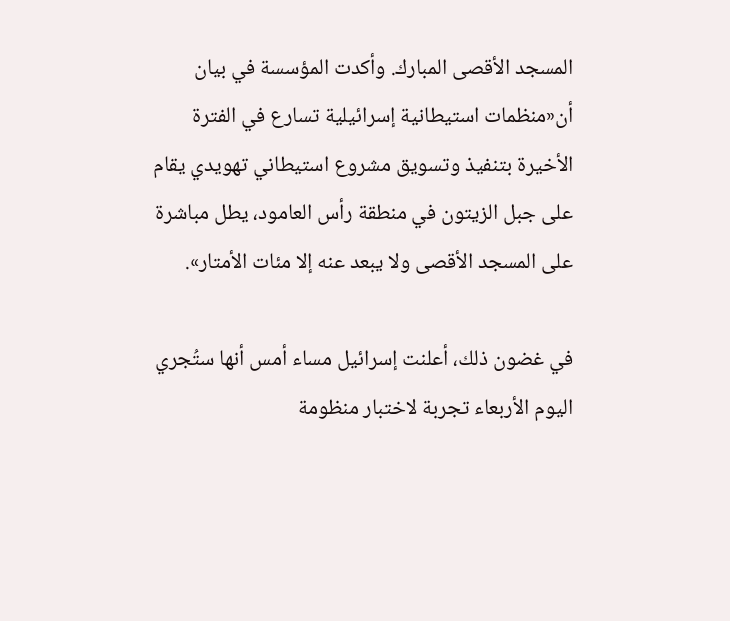المسجد الأقصى المبارك. وأكدت المؤسسة في بيان أن«منظمات استيطانية إسرائيلية تسارع في الفترة الأخيرة بتنفيذ وتسويق مشروع استيطاني تهويدي يقام على جبل الزيتون في منطقة رأس العامود، يطل مباشرة على المسجد الأقصى ولا يبعد عنه إلا مئات الأمتار».

في غضون ذلك، أعلنت إسرائيل مساء أمس أنها ستُجري اليوم الأربعاء تجربة لاختبار منظومة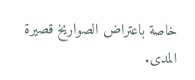خاصة باعتراض الصواريخ قصيرة المدى.